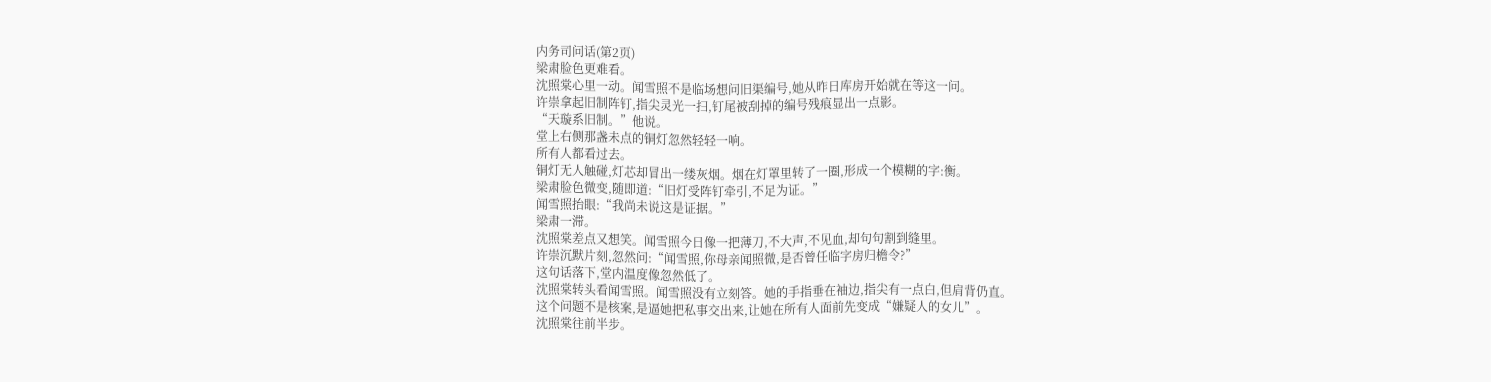内务司问话(第2页)
梁肃脸色更难看。
沈照棠心里一动。闻雪照不是临场想问旧渠编号,她从昨日库房开始就在等这一问。
许崇拿起旧制阵钉,指尖灵光一扫,钉尾被刮掉的编号残痕显出一点影。
“天璇系旧制。”他说。
堂上右侧那盏未点的铜灯忽然轻轻一响。
所有人都看过去。
铜灯无人触碰,灯芯却冒出一缕灰烟。烟在灯罩里转了一圈,形成一个模糊的字:衡。
梁肃脸色微变,随即道:“旧灯受阵钉牵引,不足为证。”
闻雪照抬眼:“我尚未说这是证据。”
梁肃一滞。
沈照棠差点又想笑。闻雪照今日像一把薄刀,不大声,不见血,却句句割到缝里。
许崇沉默片刻,忽然问:“闻雪照,你母亲闻照微,是否曾任临字房归檐令?”
这句话落下,堂内温度像忽然低了。
沈照棠转头看闻雪照。闻雪照没有立刻答。她的手指垂在袖边,指尖有一点白,但肩背仍直。
这个问题不是核案,是逼她把私事交出来,让她在所有人面前先变成“嫌疑人的女儿”。
沈照棠往前半步。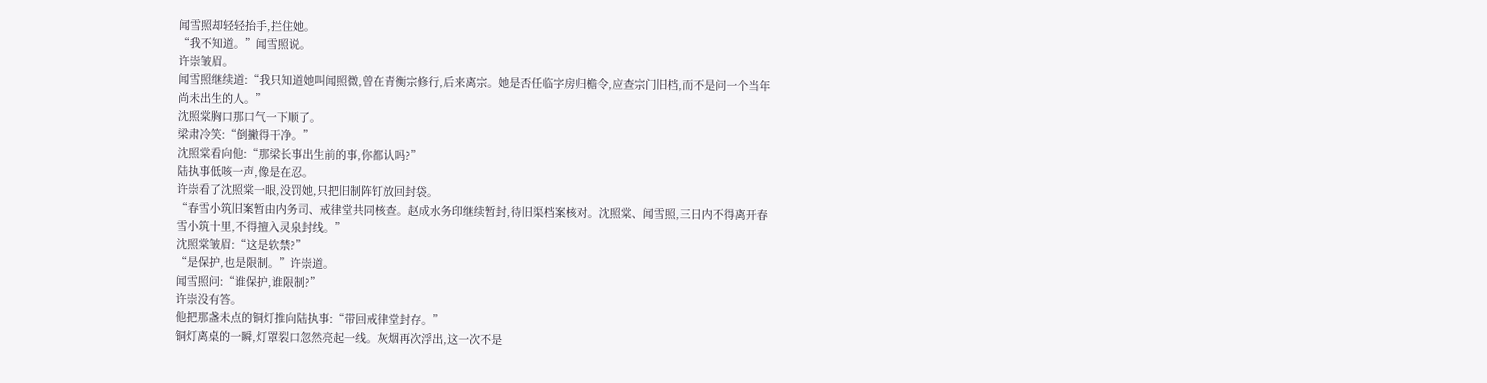闻雪照却轻轻抬手,拦住她。
“我不知道。”闻雪照说。
许崇皱眉。
闻雪照继续道:“我只知道她叫闻照微,曾在青衡宗修行,后来离宗。她是否任临字房归檐令,应查宗门旧档,而不是问一个当年尚未出生的人。”
沈照棠胸口那口气一下顺了。
梁肃冷笑:“倒撇得干净。”
沈照棠看向他:“那梁长事出生前的事,你都认吗?”
陆执事低咳一声,像是在忍。
许崇看了沈照棠一眼,没罚她,只把旧制阵钉放回封袋。
“春雪小筑旧案暂由内务司、戒律堂共同核查。赵成水务印继续暂封,待旧渠档案核对。沈照棠、闻雪照,三日内不得离开春雪小筑十里,不得擅入灵泉封线。”
沈照棠皱眉:“这是软禁?”
“是保护,也是限制。”许崇道。
闻雪照问:“谁保护,谁限制?”
许崇没有答。
他把那盏未点的铜灯推向陆执事:“带回戒律堂封存。”
铜灯离桌的一瞬,灯罩裂口忽然亮起一线。灰烟再次浮出,这一次不是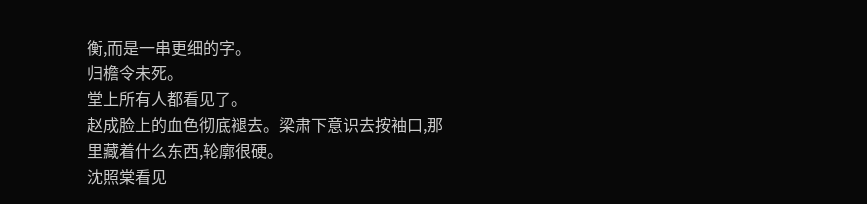衡,而是一串更细的字。
归檐令未死。
堂上所有人都看见了。
赵成脸上的血色彻底褪去。梁肃下意识去按袖口,那里藏着什么东西,轮廓很硬。
沈照棠看见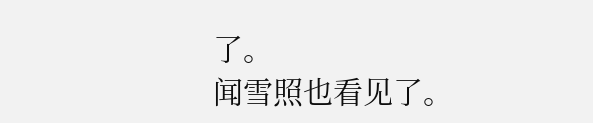了。
闻雪照也看见了。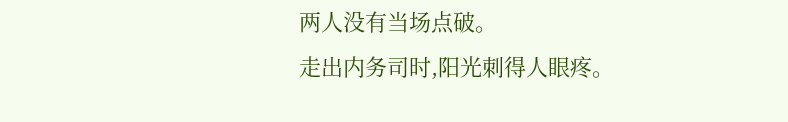两人没有当场点破。
走出内务司时,阳光刺得人眼疼。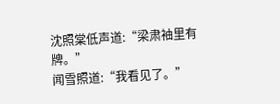沈照棠低声道:“梁肃袖里有牌。”
闻雪照道:“我看见了。”